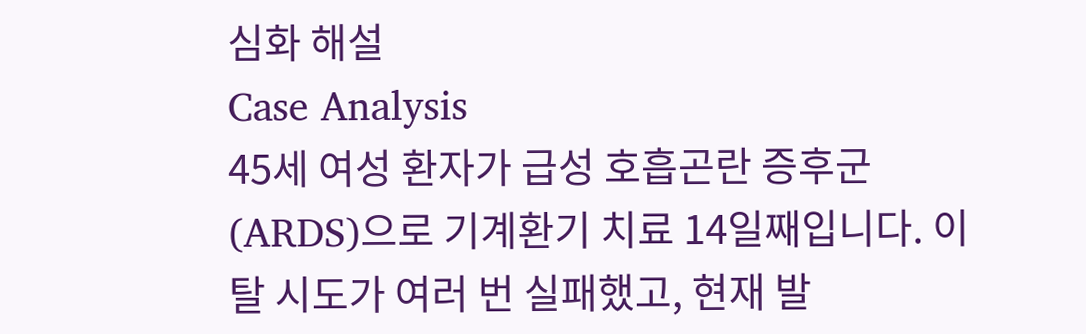심화 해설
Case Analysis
45세 여성 환자가 급성 호흡곤란 증후군(ARDS)으로 기계환기 치료 14일째입니다. 이탈 시도가 여러 번 실패했고, 현재 발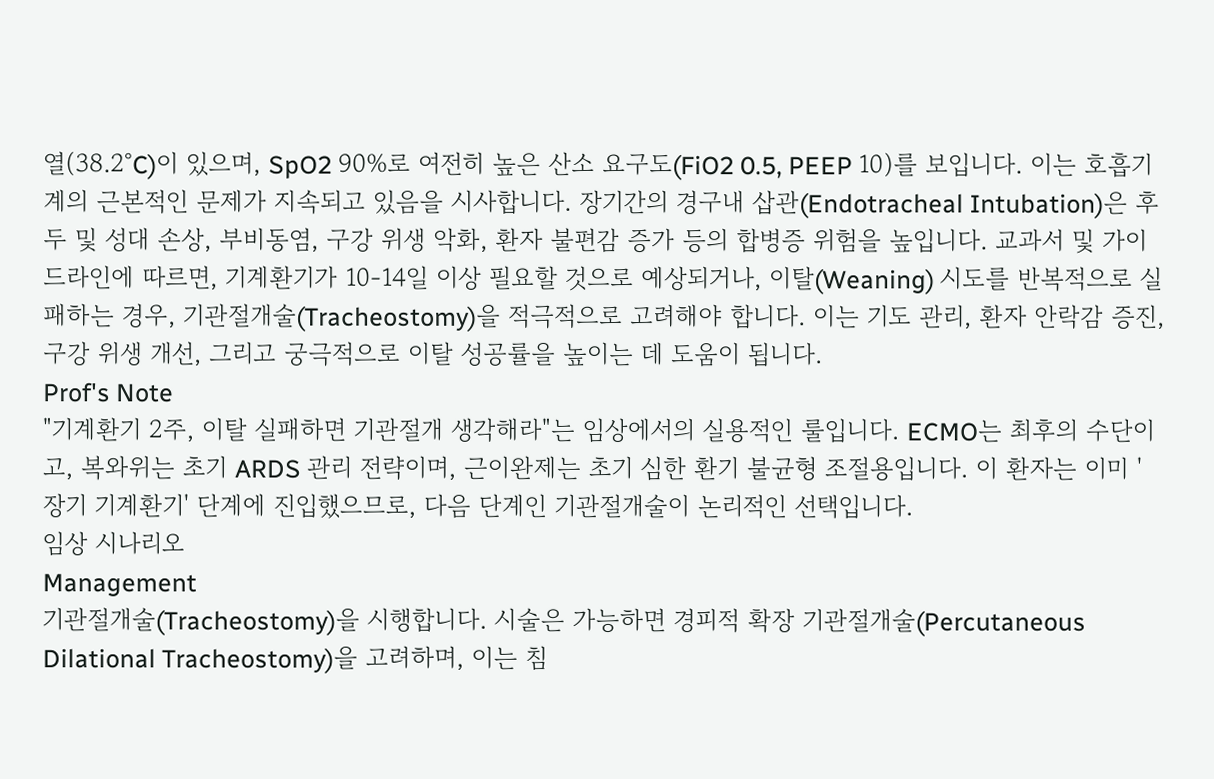열(38.2°C)이 있으며, SpO2 90%로 여전히 높은 산소 요구도(FiO2 0.5, PEEP 10)를 보입니다. 이는 호흡기계의 근본적인 문제가 지속되고 있음을 시사합니다. 장기간의 경구내 삽관(Endotracheal Intubation)은 후두 및 성대 손상, 부비동염, 구강 위생 악화, 환자 불편감 증가 등의 합병증 위험을 높입니다. 교과서 및 가이드라인에 따르면, 기계환기가 10-14일 이상 필요할 것으로 예상되거나, 이탈(Weaning) 시도를 반복적으로 실패하는 경우, 기관절개술(Tracheostomy)을 적극적으로 고려해야 합니다. 이는 기도 관리, 환자 안락감 증진, 구강 위생 개선, 그리고 궁극적으로 이탈 성공률을 높이는 데 도움이 됩니다.
Prof's Note
"기계환기 2주, 이탈 실패하면 기관절개 생각해라"는 임상에서의 실용적인 룰입니다. ECMO는 최후의 수단이고, 복와위는 초기 ARDS 관리 전략이며, 근이완제는 초기 심한 환기 불균형 조절용입니다. 이 환자는 이미 '장기 기계환기' 단계에 진입했으므로, 다음 단계인 기관절개술이 논리적인 선택입니다.
임상 시나리오
Management
기관절개술(Tracheostomy)을 시행합니다. 시술은 가능하면 경피적 확장 기관절개술(Percutaneous Dilational Tracheostomy)을 고려하며, 이는 침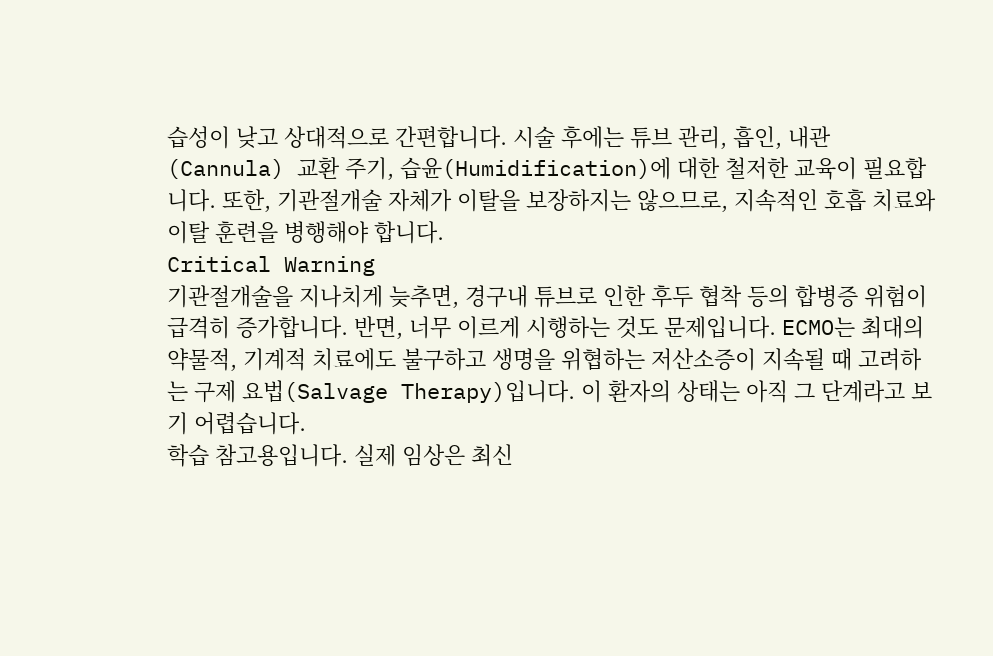습성이 낮고 상대적으로 간편합니다. 시술 후에는 튜브 관리, 흡인, 내관(Cannula) 교환 주기, 습윤(Humidification)에 대한 철저한 교육이 필요합니다. 또한, 기관절개술 자체가 이탈을 보장하지는 않으므로, 지속적인 호흡 치료와 이탈 훈련을 병행해야 합니다.
Critical Warning
기관절개술을 지나치게 늦추면, 경구내 튜브로 인한 후두 협착 등의 합병증 위험이 급격히 증가합니다. 반면, 너무 이르게 시행하는 것도 문제입니다. ECMO는 최대의 약물적, 기계적 치료에도 불구하고 생명을 위협하는 저산소증이 지속될 때 고려하는 구제 요법(Salvage Therapy)입니다. 이 환자의 상태는 아직 그 단계라고 보기 어렵습니다.
학습 참고용입니다. 실제 임상은 최신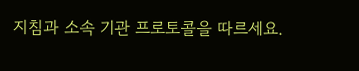지침과 소속 기관 프로토콜을 따르세요.